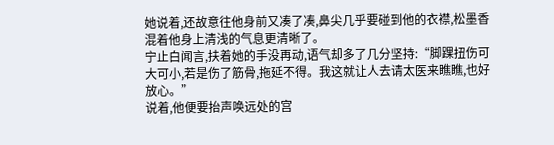她说着,还故意往他身前又凑了凑,鼻尖几乎要碰到他的衣襟,松墨香混着他身上清浅的气息更清晰了。
宁止白闻言,扶着她的手没再动,语气却多了几分坚持:“脚踝扭伤可大可小,若是伤了筋骨,拖延不得。我这就让人去请太医来瞧瞧,也好放心。”
说着,他便要抬声唤远处的宫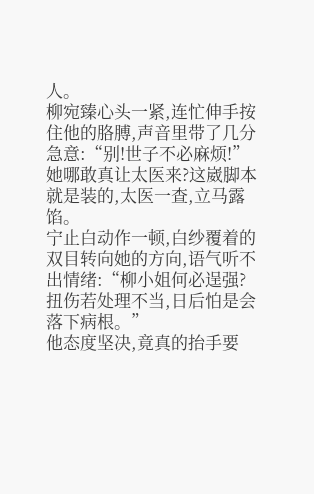人。
柳宛臻心头一紧,连忙伸手按住他的胳膊,声音里带了几分急意:“别!世子不必麻烦!”
她哪敢真让太医来?这崴脚本就是装的,太医一查,立马露馅。
宁止白动作一顿,白纱覆着的双目转向她的方向,语气听不出情绪:“柳小姐何必逞强?扭伤若处理不当,日后怕是会落下病根。”
他态度坚决,竟真的抬手要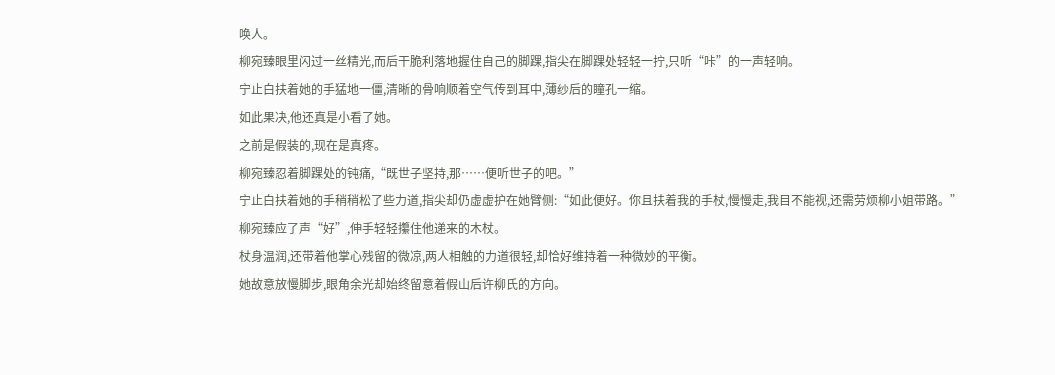唤人。
柳宛臻眼里闪过一丝精光,而后干脆利落地握住自己的脚踝,指尖在脚踝处轻轻一拧,只听“咔”的一声轻响。
宁止白扶着她的手猛地一僵,清晰的骨响顺着空气传到耳中,薄纱后的瞳孔一缩。
如此果决,他还真是小看了她。
之前是假装的,现在是真疼。
柳宛臻忍着脚踝处的钝痛,“既世子坚持,那……便听世子的吧。”
宁止白扶着她的手稍稍松了些力道,指尖却仍虚虚护在她臂侧:“如此便好。你且扶着我的手杖,慢慢走,我目不能视,还需劳烦柳小姐带路。”
柳宛臻应了声“好”,伸手轻轻攥住他递来的木杖。
杖身温润,还带着他掌心残留的微凉,两人相触的力道很轻,却恰好维持着一种微妙的平衡。
她故意放慢脚步,眼角余光却始终留意着假山后许柳氏的方向。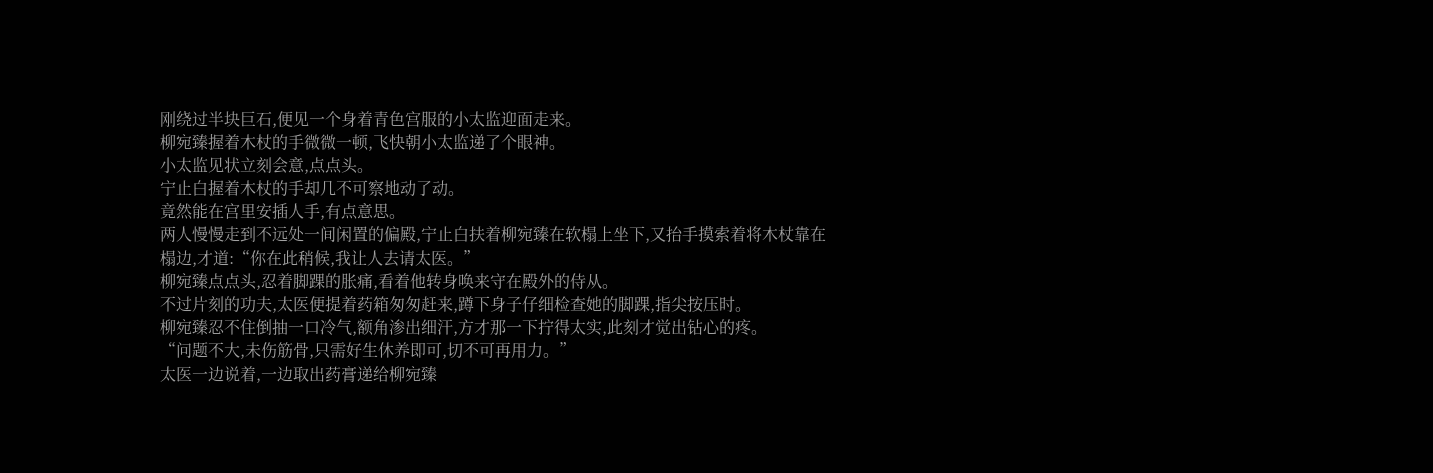刚绕过半块巨石,便见一个身着青色宫服的小太监迎面走来。
柳宛臻握着木杖的手微微一顿,飞快朝小太监递了个眼神。
小太监见状立刻会意,点点头。
宁止白握着木杖的手却几不可察地动了动。
竟然能在宫里安插人手,有点意思。
两人慢慢走到不远处一间闲置的偏殿,宁止白扶着柳宛臻在软榻上坐下,又抬手摸索着将木杖靠在榻边,才道:“你在此稍候,我让人去请太医。”
柳宛臻点点头,忍着脚踝的胀痛,看着他转身唤来守在殿外的侍从。
不过片刻的功夫,太医便提着药箱匆匆赶来,蹲下身子仔细检查她的脚踝,指尖按压时。
柳宛臻忍不住倒抽一口冷气,额角渗出细汗,方才那一下拧得太实,此刻才觉出钻心的疼。
“问题不大,未伤筋骨,只需好生休养即可,切不可再用力。”
太医一边说着,一边取出药膏递给柳宛臻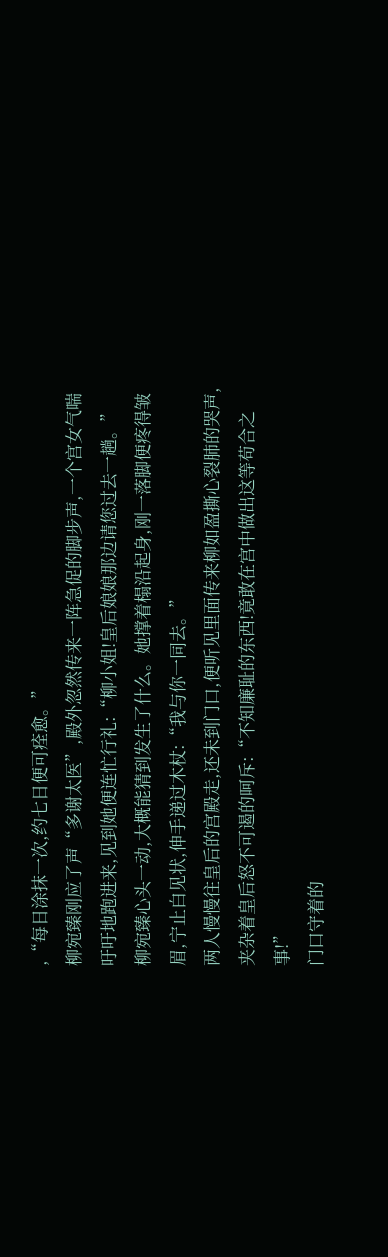,“每日涂抹一次,约七日便可痊愈。”
柳宛臻刚应了声“多谢太医”,殿外忽然传来一阵急促的脚步声,一个宫女气喘吁吁地跑进来,见到她便连忙行礼:“柳小姐!皇后娘娘那边请您过去一趟。”
柳宛臻心头一动,大概能猜到发生了什么。她撑着榻沿起身,刚一落脚便疼得皱眉,宁止白见状,伸手递过木杖:“我与你一同去。”
两人慢慢往皇后的宫殿走,还未到门口,便听见里面传来柳如盈撕心裂肺的哭声,夹杂着皇后怒不可遏的呵斥:“不知廉耻的东西!竟敢在宫中做出这等苟合之事!”
门口守着的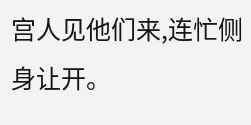宫人见他们来,连忙侧身让开。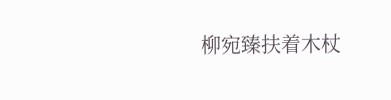柳宛臻扶着木杖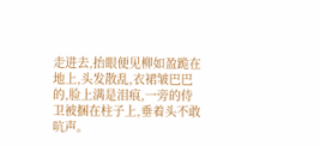走进去,抬眼便见柳如盈跪在地上,头发散乱,衣裙皱巴巴的,脸上满是泪痕,一旁的侍卫被捆在柱子上,垂着头不敢吭声。